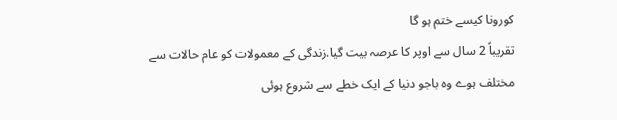کورونا کیسے ختم ہو گا
تقریباً 2 سال سے اوپر کا عرصہ بیت گیا.زندگی کے معمولات کو عام حالات سے مختلف ہوے وہ باجو دنیا کے ایک خطے سے شروع ہوئی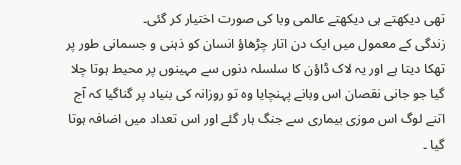تھی دیکھتے ہی دیکھتے عالمی وبا کی صورت اختیار کر گئی۔
زندگی کے معمول میں ایک دن اتار چڑھاؤ انسان کو ذہنی و جسمانی طور پر تھکا دیتا ہے اور یہ لاک ڈاؤن کا سلسلہ دنوں سے مہینوں پر محیط ہوتا چلا گیا جو جانی نقصان اس وبانے پہنچایا وہ تو روزانہ کی بنیاد پر گناگیا کہ آج اتنے لوگ اس موزی بیماری سے جنگ ہار گئے اور اس تعداد میں اضافہ ہوتا گیا ۔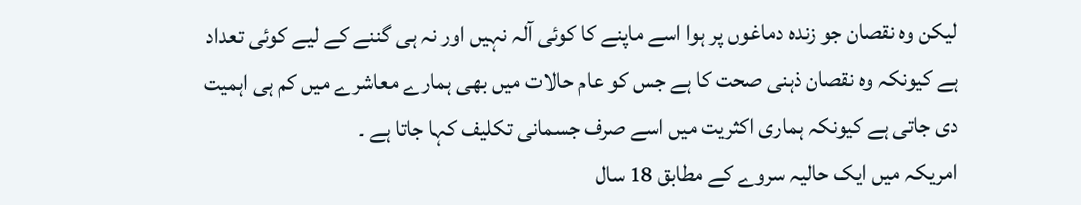لیکن وہ نقصان جو زندہ دماغوں پر ہوا اسے ماپنے کا کوئی آلہ نہیں اور نہ ہی گننے کے لیے کوئی تعداد ہے کیونکہ وہ نقصان ذہنی صحت کا ہے جس کو عام حالات میں بھی ہمارے معاشرے میں کم ہی اہمیت دی جاتی ہے کیونکہ ہماری اکثریت میں اسے صرف جسمانی تکلیف کہا جاتا ہے ۔
امریکہ میں ایک حالیہ سروے کے مطابق 18 سال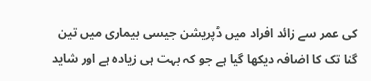کی عمر سے زائد افراد میں ڈپریشن جیسی بیماری میں تین گنا تک کا اضافہ دیکھا گیا ہے جو کہ بہت ہی زیادہ ہے اور شاید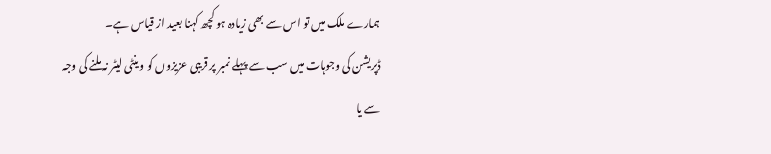ہمارے ملک میں تو اس سے بھی زیادہ ہو کچھ کہنا بعید از قیاس ہے۔
ڈپریشن کی وجوہات میں سب سے پہلے نمبر پر قریبی عزیزوں کو وینٹی لیٹر نہ ملنے کی وجہ سے یا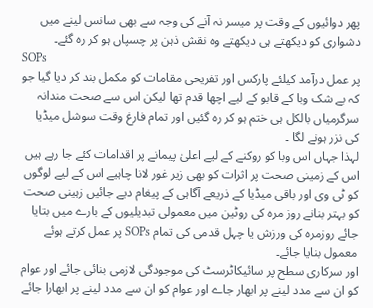پھر دوائیوں کے وقت پر میسر نہ آنے کی وجہ سے بھی سانس لینے میں دشواری کو دیکھتے ہی دیکھتے وہ نقش ذہن پر چسپاں ہو کر رہ گئے۔
SOPs
پر عمل درآمد کیلئے پارکس اور تفریحی مقامات کو مکمل بند کر دیا گیا جو کہ بے شک وبا کے قابو کے لیے اچھا قدم تھا لیکن اس سے صحت مندانہ سرگرمیاں بالکل ہی ختم ہو کر رہ گئیں اور تمام فارغ وقت سوشل میڈیا کی نزر ہونے لگا ۔
لہذا جہاں اس وبا کو روکنے کے لیے اعلیٰ پیمانے پر اقدامات کئے جا رہے ہیں اس کے زمینی صحت پر اثرات کو بھی زیر غور لانا چاہیے اس کے لیے لوگوں کو ٹی وی اور باقی میڈیا کے ذریعے آگاہی کے پیغام دیے جائیں زہینی صحت کو بہتر بنانے روز مرہ کی روٹین میں معمولی تبدیلیوں کے بارے میں بتایا جائے روزمرہ کی ورزش یا چہل قدمی کی تمام SOPs پر عمل کرتے ہوئے معمول بنایا جائے۔
اور سرکاری سطح پر سائیکاٹرسٹ کی موجودگی لازمی بنائی جائے اور عوام کو ان سے مدد لینے پر ابھار جاے اور عوام کو ان سے مدد لینے پر ابھارا جائے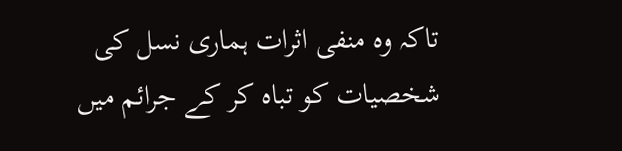تاکہ وہ منفی اثرات ہماری نسل کی شخصیات کو تباہ کر کے جرائم میں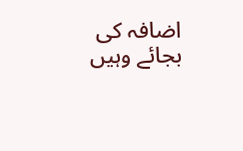اضافہ کی بجائے وہیں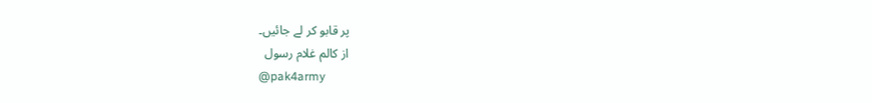پر قابو کر لے جائیں۔
از کالم غلام رسول
@pak4army